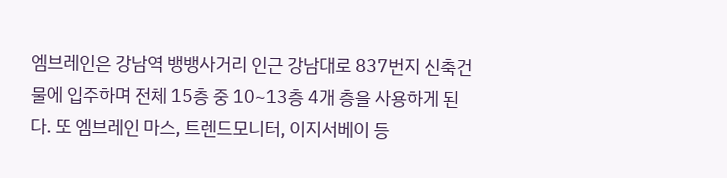엠브레인은 강남역 뱅뱅사거리 인근 강남대로 837번지 신축건물에 입주하며 전체 15층 중 10~13층 4개 층을 사용하게 된다. 또 엠브레인 마스, 트렌드모니터, 이지서베이 등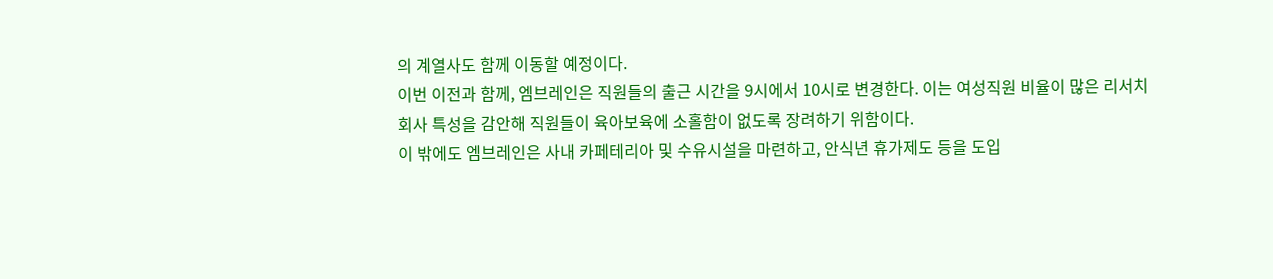의 계열사도 함께 이동할 예정이다.
이번 이전과 함께, 엠브레인은 직원들의 출근 시간을 9시에서 10시로 변경한다. 이는 여성직원 비율이 많은 리서치회사 특성을 감안해 직원들이 육아보육에 소홀함이 없도록 장려하기 위함이다.
이 밖에도 엠브레인은 사내 카페테리아 및 수유시설을 마련하고, 안식년 휴가제도 등을 도입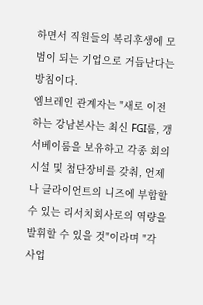하면서 직원들의 복리후생에 모범이 되는 기업으로 거듭난다는 방침이다.
엠브레인 관계자는 "새로 이전하는 강남본사는 최신 FGI룸, 갱서베이룸을 보유하고 각종 회의시설 및 첨단장비를 갖춰, 언제나 클라이언트의 니즈에 부합할 수 있는 리서치회사로의 역량을 발휘할 수 있을 것"이라며 "각 사업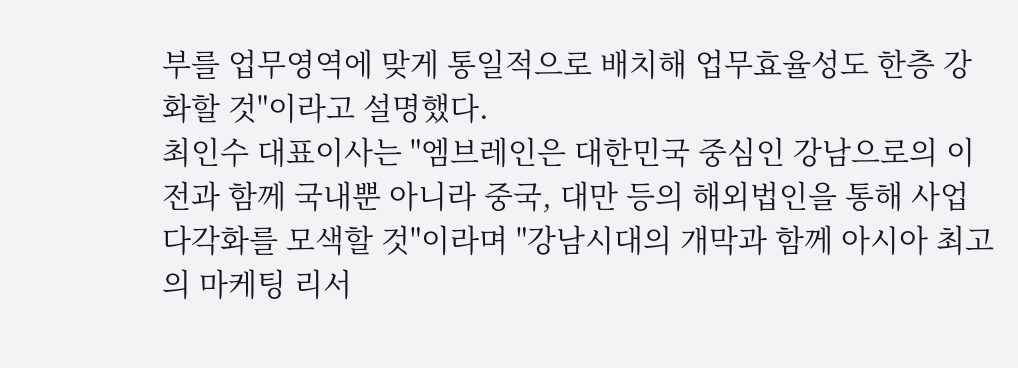부를 업무영역에 맞게 통일적으로 배치해 업무효율성도 한층 강화할 것"이라고 설명했다.
최인수 대표이사는 "엠브레인은 대한민국 중심인 강남으로의 이전과 함께 국내뿐 아니라 중국, 대만 등의 해외법인을 통해 사업다각화를 모색할 것"이라며 "강남시대의 개막과 함께 아시아 최고의 마케팅 리서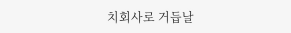치회사로 거듭날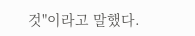것"이라고 말했다.